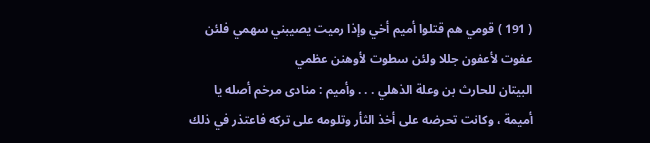( 191 ) قومي هم قتلوا أميم أخي وإذا رميت يصيبني سهمي فلئن عفوت لأعفون جللا ولئن سطوت لأوهنن عظمي
البيتان للحارث بن وعلة الذهلي . . . وأميم : منادى مرخم أصله يا أميمة ، وكانت تحرضه على أخذ الثأر وتلومه على تركه فاعتذر في ذلك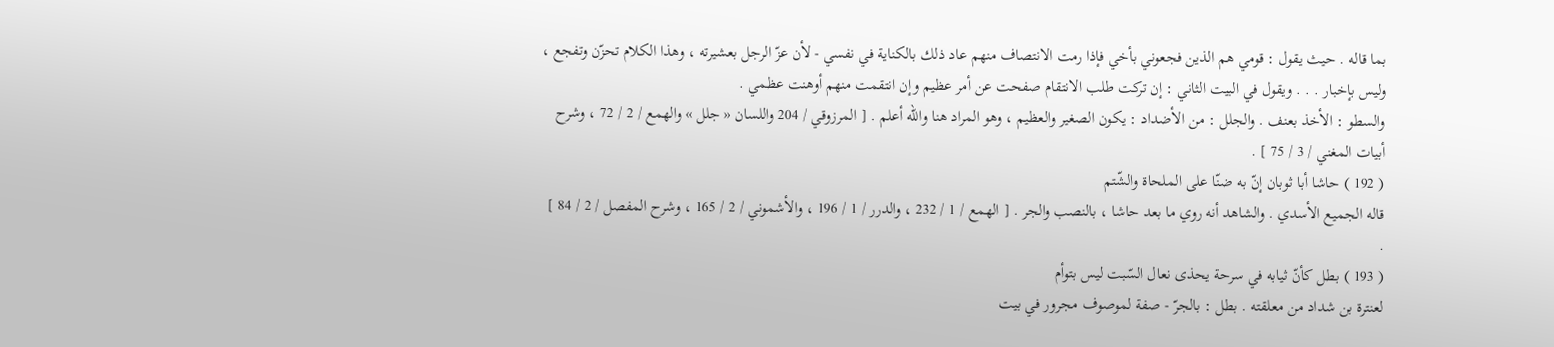بما قاله . حيث يقول : قومي هم الذين فجعوني بأخي فإذا رمت الانتصاف منهم عاد ذلك بالكناية في نفسي - لأن عزّ الرجل بعشيرته ، وهذا الكلام تحزّن وتفجع ، وليس بإخبار . . . ويقول في البيت الثاني : إن تركت طلب الانتقام صفحت عن أمر عظيم وإن انتقمت منهم أوهنت عظمي .
والسطو : الأخذ بعنف . والجلل : من الأضداد : يكون الصغير والعظيم ، وهو المراد هنا واللّه أعلم . [ المرزوقي / 204 واللسان « جلل » والهمع / 2 / 72 ، وشرح أبيات المغني / 3 / 75 ] .
( 192 ) حاشا أبا ثوبان إنّ به ضنّا على الملحاة والشّتم
قاله الجميع الأسدي . والشاهد أنه روي ما بعد حاشا ، بالنصب والجر . [ الهمع / 1 / 232 ، والدرر / 1 / 196 ، والأشموني / 2 / 165 ، وشرح المفصل / 2 / 84 ] .
( 193 ) بطل كأنّ ثيابه في سرحة يحذى نعال السّبت ليس بتوأم
لعنترة بن شداد من معلقته . بطل : بالجرّ - صفة لموصوف مجرور في بيت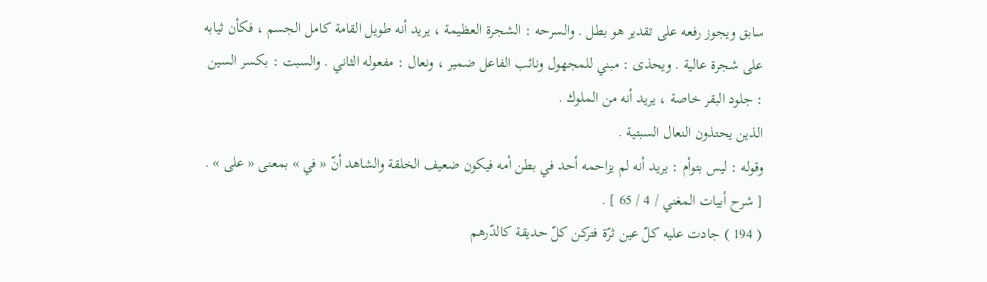سابق ويجوز رفعه على تقدير هو بطل . والسرحه : الشجرة العظيمة ، يريد أنه طويل القامة كامل الجسم ، فكأن ثيابه على شجرة عالية . ويحذى : مبني للمجهول ونائب الفاعل ضمير ، ونعال : مفعوله الثاني . والسبت : بكسر السين : جلود البقر خاصة ، يريد أنه من الملوك .
الذين يحتذون النعال السبتية .
وقوله : ليس بتوأم : يريد أنه لم يزاحمه أحد في بطن أمه فيكون ضعيف الخلقة والشاهد أنّ « في » بمعنى « على » . [ شرح أبيات المغني / 4 / 65 ] .
( 194 ) جادت عليه كلّ عين ثرّة فتركن كلّ حديقة كالدّرهم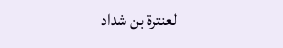لعنترة بن شداد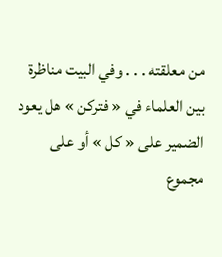من معلقته . . . وفي البيت مناظرة بين العلماء في « فتركن » هل يعود الضمير على « كل » أو على مجموع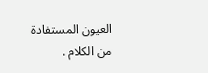العيون المستفادة من الكلام .